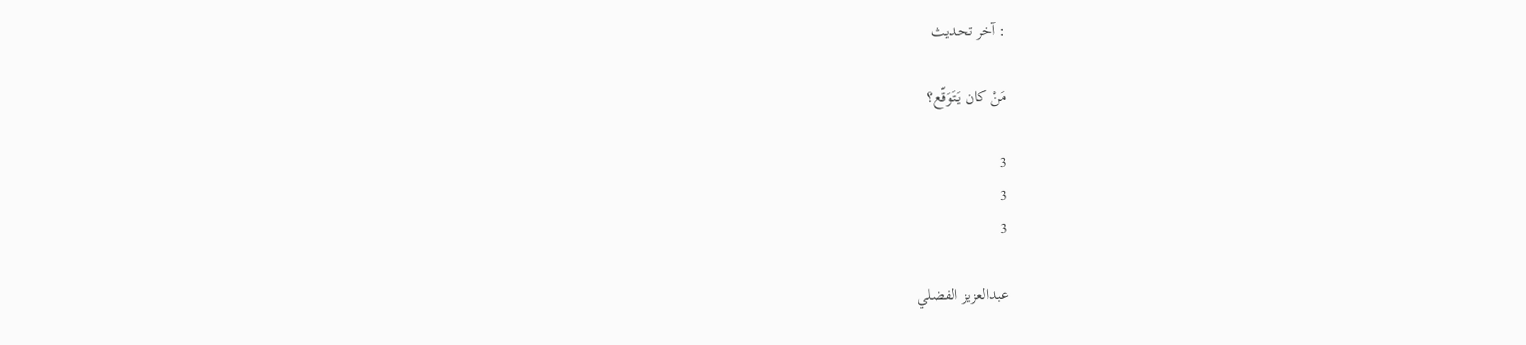: آخر تحديث

مَنْ كان يَتَوَقّع؟

3
3
3

عبدالعزيز الفضلي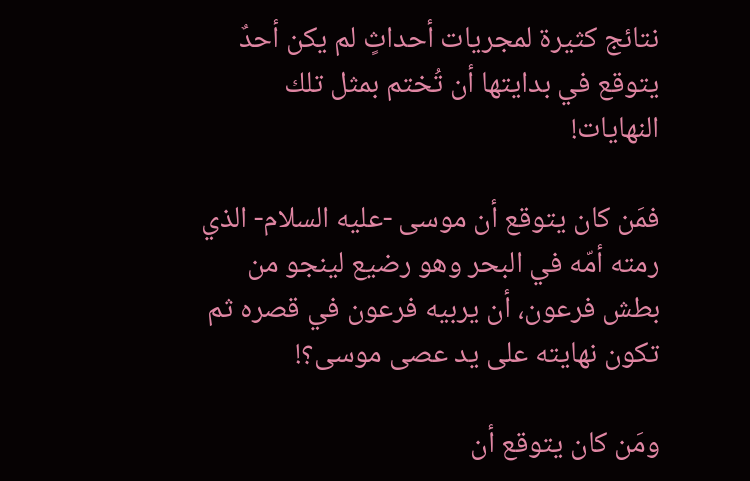نتائج كثيرة لمجريات أحداثٍ لم يكن أحدٌ يتوقع في بدايتها أن تُختم بمثل تلك النهايات!

فمَن كان يتوقع أن موسى -عليه السلام- الذي رمته أمّه في البحر وهو رضيع لينجو من بطش فرعون، أن يربيه فرعون في قصره ثم تكون نهايته على يد عصى موسى؟!

ومَن كان يتوقع أن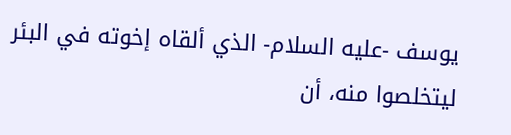يوسف -عليه السلام- الذي ألقاه إخوته في البئر ليتخلصوا منه، أن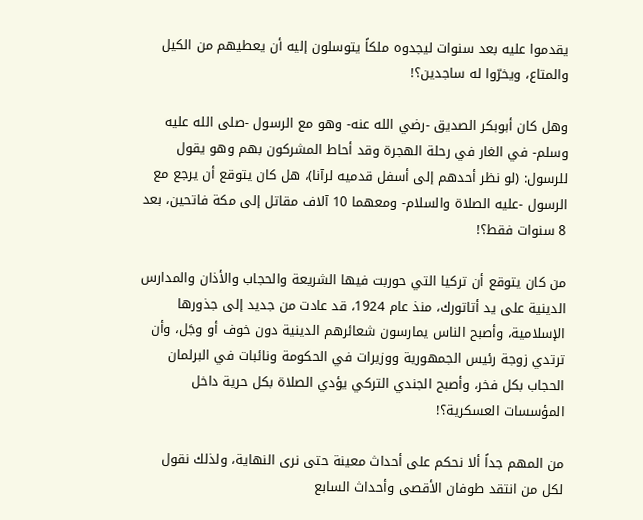يقدموا عليه بعد سنوات ليجدوه ملكاً يتوسلون إليه أن يعطيهم من الكيل والمتاع، ويخرّوا له ساجدين؟!

وهل كان أبوبكر الصديق -رضي الله عنه- وهو مع الرسول -صلى الله عليه وسلم- في الغار في رحلة الهجرة وقد أحاط المشركون بهم وهو يقول للرسول: (لو نظر أحدهم إلى أسفل قدميه لرآنا)، هل كان يتوقع أن يرجع مع الرسول -عليه الصلاة والسلام- ومعهما 10 آلاف مقاتل إلى مكة فاتحين، بعد 8 سنوات فقط؟!

من كان يتوقع أن تركيا التي حوربت فيها الشريعة والحجاب والأذان والمدارس الدينية على يد أتاتورك، منذ عام 1924، قد عادت من جديد إلى جذورها الإسلامية، وأصبح الناس يمارسون شعائرهم الدينية دون خوف أو وجَل، وأن ترتدي زوجة رئيس الجمهورية ووزيرات في الحكومة ونائبات في البرلمان الحجاب بكل فخر، وأصبح الجندي التركي يؤدي الصلاة بكل حرية داخل المؤسسات العسكرية؟!

من المهم جداً ألا نحكم على أحداث معينة حتى نرى النهاية، ولذلك نقول لكل من انتقد طوفان الأقصى وأحداث السابع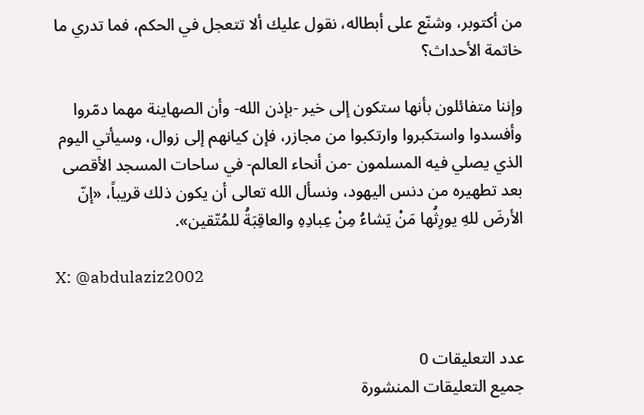من أكتوبر، وشنّع على أبطاله، نقول عليك ألا تتعجل في الحكم، فما تدري ما خاتمة الأحداث؟

وإننا متفائلون بأنها ستكون إلى خير -بإذن الله- وأن الصهاينة مهما دمّروا وأفسدوا واستكبروا وارتكبوا من مجازر، فإن كيانهم إلى زوال، وسيأتي اليوم الذي يصلي فيه المسلمون -من أنحاء العالم- في ساحات المسجد الأقصى بعد تطهيره من دنس اليهود، ونسأل الله تعالى أن يكون ذلك قريباً، «إنّ الأرضَ للهِ يورِثُها مَنْ يَشاءُ مِنْ عِبادِهِ والعاقِبَةُ للمُتّقين».

X: @abdulaziz2002


عدد التعليقات 0
جميع التعليقات المنشورة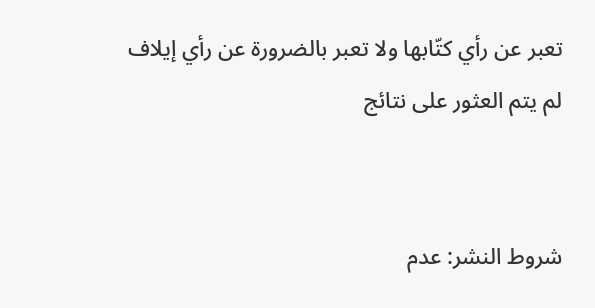تعبر عن رأي كتّابها ولا تعبر بالضرورة عن رأي إيلاف
لم يتم العثور على نتائج


شروط النشر: عدم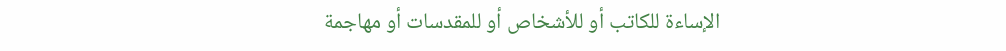الإساءة للكاتب أو للأشخاص أو للمقدسات أو مهاجمة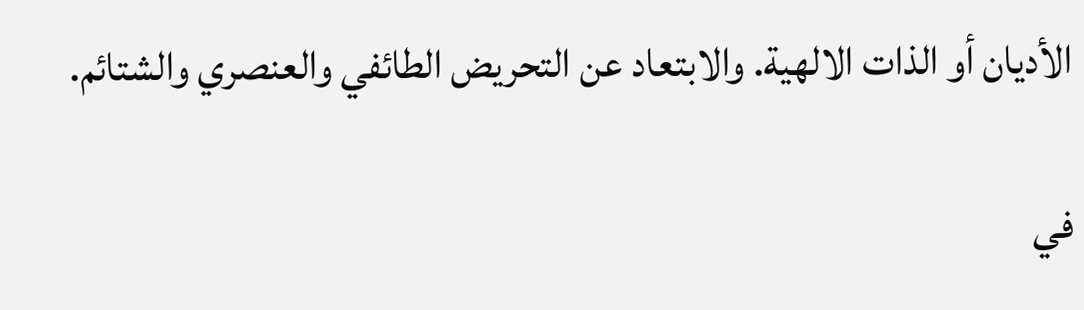الأديان أو الذات الالهية. والابتعاد عن التحريض الطائفي والعنصري والشتائم.

في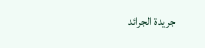جريدة الجرائد